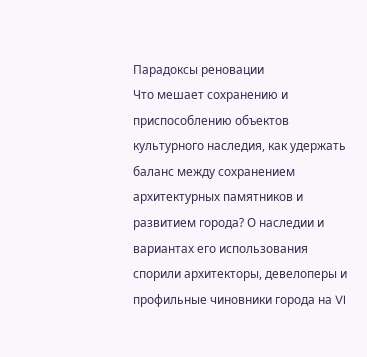Парадоксы реновации
Что мешает сохранению и приспособлению объектов культурного наследия, как удержать баланс между сохранением архитектурных памятников и развитием города? О наследии и вариантах его использования спорили архитекторы, девелоперы и профильные чиновники города на VI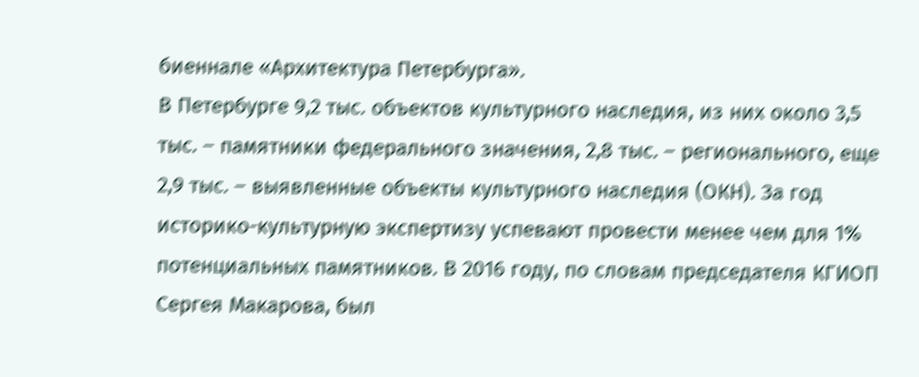биеннале «Архитектура Петербурга».
В Петербурге 9,2 тыс. объектов культурного наследия, из них около 3,5 тыс. – памятники федерального значения, 2,8 тыс. – регионального, еще 2,9 тыс. – выявленные объекты культурного наследия (ОКН). За год историко-культурную экспертизу успевают провести менее чем для 1% потенциальных памятников. В 2016 году, по словам председателя КГИОП Сергея Макарова, был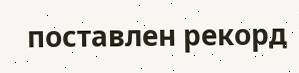поставлен рекорд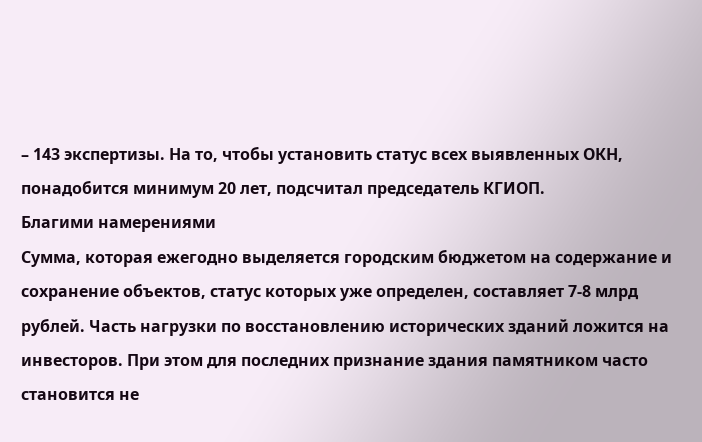– 143 экспертизы. На то, чтобы установить статус всех выявленных ОКН, понадобится минимум 20 лет, подсчитал председатель КГИОП.
Благими намерениями
Сумма, которая ежегодно выделяется городским бюджетом на содержание и сохранение объектов, статус которых уже определен, составляет 7-8 млрд рублей. Часть нагрузки по восстановлению исторических зданий ложится на инвесторов. При этом для последних признание здания памятником часто становится не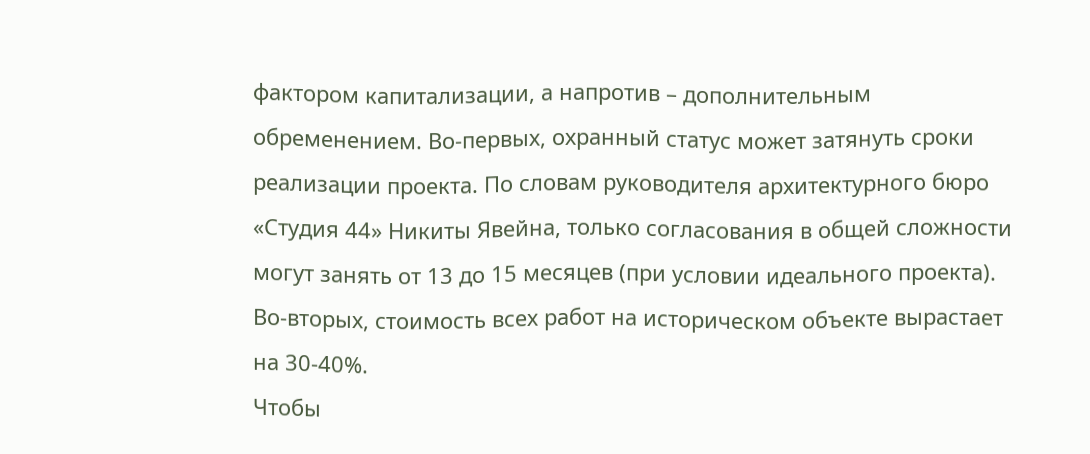фактором капитализации, а напротив – дополнительным обременением. Во-первых, охранный статус может затянуть сроки реализации проекта. По словам руководителя архитектурного бюро «Студия 44» Никиты Явейна, только согласования в общей сложности могут занять от 13 до 15 месяцев (при условии идеального проекта). Во-вторых, стоимость всех работ на историческом объекте вырастает на 30-40%.
Чтобы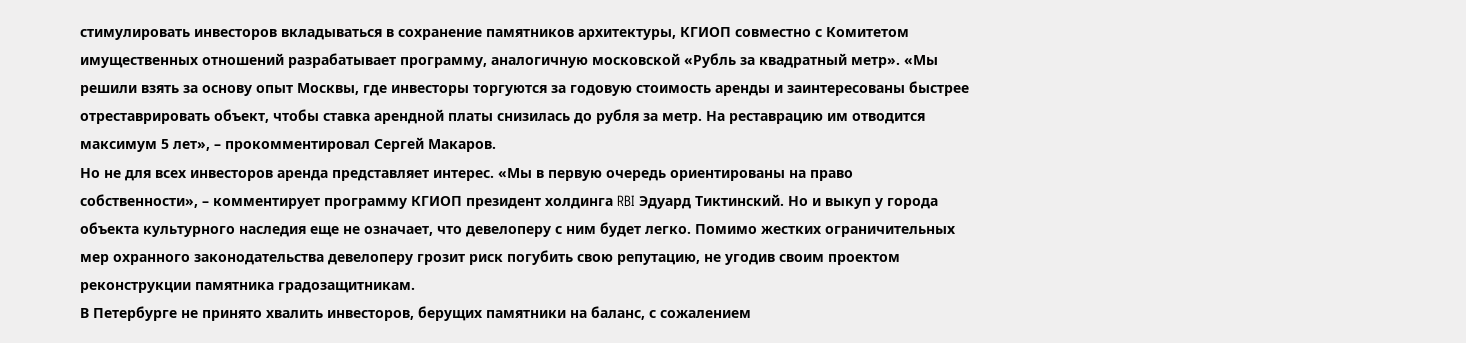стимулировать инвесторов вкладываться в сохранение памятников архитектуры, КГИОП совместно с Комитетом имущественных отношений разрабатывает программу, аналогичную московской «Рубль за квадратный метр». «Мы решили взять за основу опыт Москвы, где инвесторы торгуются за годовую стоимость аренды и заинтересованы быстрее отреставрировать объект, чтобы ставка арендной платы снизилась до рубля за метр. На реставрацию им отводится максимум 5 лет», – прокомментировал Сергей Макаров.
Но не для всех инвесторов аренда представляет интерес. «Мы в первую очередь ориентированы на право собственности», – комментирует программу КГИОП президент холдинга RBI Эдуард Тиктинский. Но и выкуп у города объекта культурного наследия еще не означает, что девелоперу с ним будет легко. Помимо жестких ограничительных мер охранного законодательства девелоперу грозит риск погубить свою репутацию, не угодив своим проектом реконструкции памятника градозащитникам.
В Петербурге не принято хвалить инвесторов, берущих памятники на баланс, с сожалением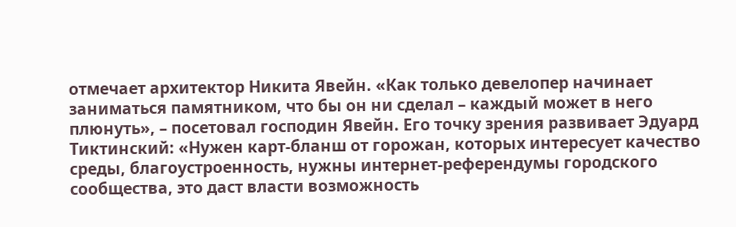отмечает архитектор Никита Явейн. «Как только девелопер начинает заниматься памятником, что бы он ни сделал – каждый может в него плюнуть», – посетовал господин Явейн. Его точку зрения развивает Эдуард Тиктинский: «Нужен карт-бланш от горожан, которых интересует качество среды, благоустроенность, нужны интернет-референдумы городского сообщества, это даст власти возможность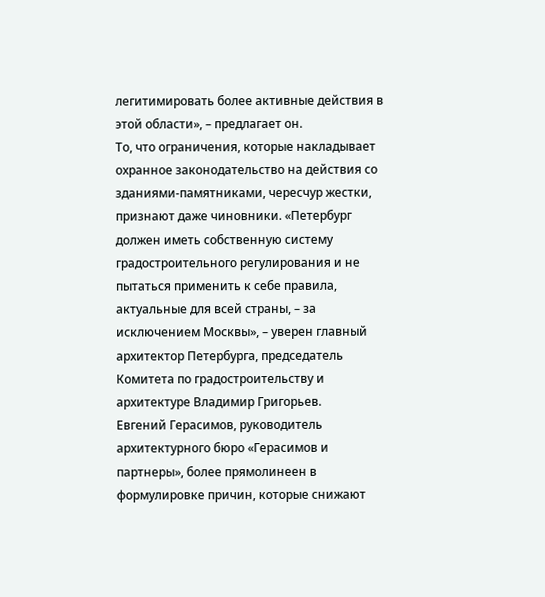легитимировать более активные действия в этой области», – предлагает он.
То, что ограничения, которые накладывает охранное законодательство на действия со зданиями-памятниками, чересчур жестки, признают даже чиновники. «Петербург должен иметь собственную систему градостроительного регулирования и не пытаться применить к себе правила, актуальные для всей страны, – за исключением Москвы», – уверен главный архитектор Петербурга, председатель Комитета по градостроительству и архитектуре Владимир Григорьев.
Евгений Герасимов, руководитель архитектурного бюро «Герасимов и партнеры», более прямолинеен в формулировке причин, которые снижают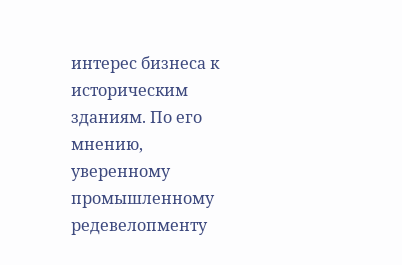интерес бизнеса к историческим зданиям. По его мнению, уверенному промышленному редевелопменту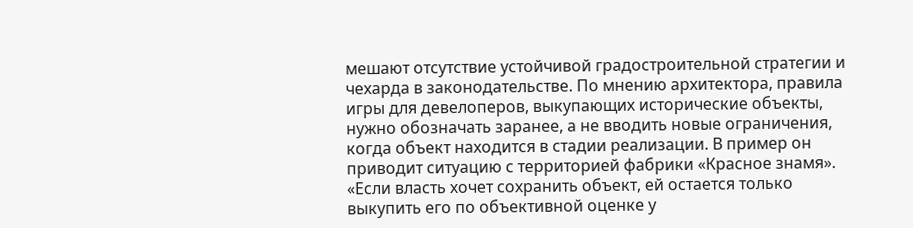мешают отсутствие устойчивой градостроительной стратегии и чехарда в законодательстве. По мнению архитектора, правила игры для девелоперов, выкупающих исторические объекты, нужно обозначать заранее, а не вводить новые ограничения, когда объект находится в стадии реализации. В пример он приводит ситуацию с территорией фабрики «Красное знамя». «Если власть хочет сохранить объект, ей остается только выкупить его по объективной оценке у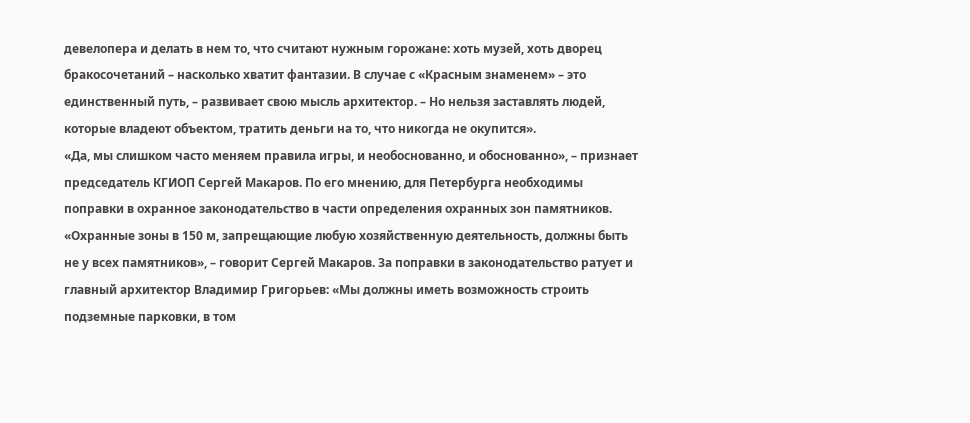девелопера и делать в нем то, что считают нужным горожане: хоть музей, хоть дворец бракосочетаний – насколько хватит фантазии. В случае с «Красным знаменем» – это единственный путь, – развивает свою мысль архитектор. – Но нельзя заставлять людей, которые владеют объектом, тратить деньги на то, что никогда не окупится».
«Да, мы слишком часто меняем правила игры, и необоснованно, и обоснованно», – признает председатель КГИОП Сергей Макаров. По его мнению, для Петербурга необходимы поправки в охранное законодательство в части определения охранных зон памятников. «Охранные зоны в 150 м, запрещающие любую хозяйственную деятельность, должны быть не у всех памятников», – говорит Сергей Макаров. За поправки в законодательство ратует и главный архитектор Владимир Григорьев: «Мы должны иметь возможность строить подземные парковки, в том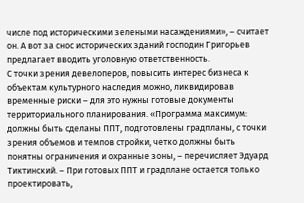числе под историческими зелеными насаждениями», – считает он. А вот за снос исторических зданий господин Григорьев предлагает вводить уголовную ответственность.
С точки зрения девелоперов, повысить интерес бизнеса к объектам культурного наследия можно, ликвидировав временные риски – для это нужны готовые документы территориального планирования. «Программа максимум: должны быть сделаны ППТ, подготовлены градпланы, с точки зрения объемов и темпов стройки, четко должны быть понятны ограничения и охранные зоны, – перечисляет Эдуард Тиктинский. – При готовых ППТ и градплане остается только проектировать,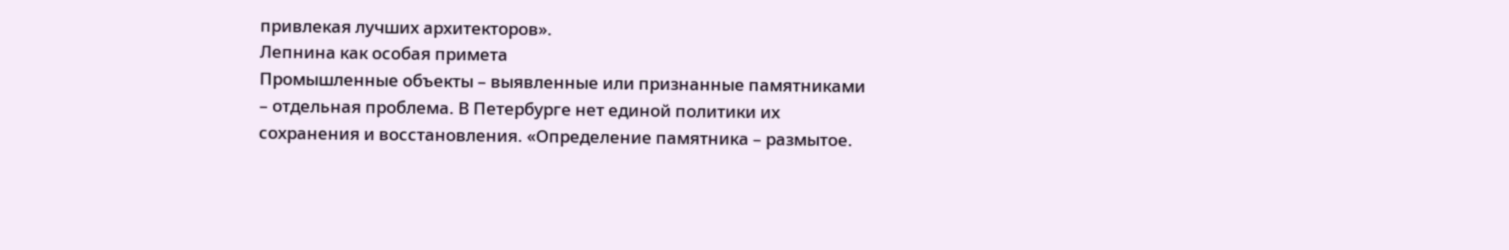привлекая лучших архитекторов».
Лепнина как особая примета
Промышленные объекты – выявленные или признанные памятниками – отдельная проблема. В Петербурге нет единой политики их сохранения и восстановления. «Определение памятника – размытое.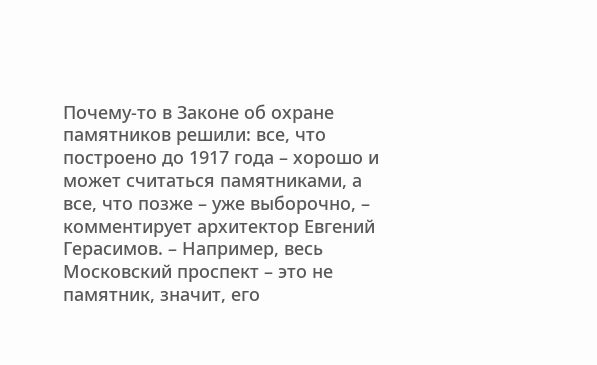Почему-то в Законе об охране памятников решили: все, что построено до 1917 года – хорошо и может считаться памятниками, а все, что позже – уже выборочно, – комментирует архитектор Евгений Герасимов. – Например, весь Московский проспект – это не памятник, значит, его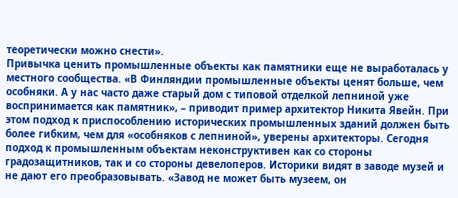теоретически можно снести».
Привычка ценить промышленные объекты как памятники еще не выработалась у местного сообщества. «В Финляндии промышленные объекты ценят больше, чем особняки. А у нас часто даже старый дом с типовой отделкой лепниной уже воспринимается как памятник», – приводит пример архитектор Никита Явейн. При этом подход к приспособлению исторических промышленных зданий должен быть более гибким, чем для «особняков с лепниной», уверены архитекторы. Сегодня подход к промышленным объектам неконструктивен как со стороны градозащитников, так и со стороны девелоперов. Историки видят в заводе музей и не дают его преобразовывать. «Завод не может быть музеем, он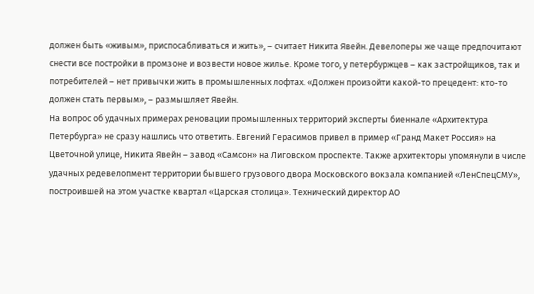должен быть «живым», приспосабливаться и жить», – считает Никита Явейн. Девелоперы же чаще предпочитают снести все постройки в промзоне и возвести новое жилье. Кроме того, у петербуржцев – как застройщиков, так и потребителей – нет привычки жить в промышленных лофтах. «Должен произойти какой-то прецедент: кто-то должен стать первым», – размышляет Явейн.
На вопрос об удачных примерах реновации промышленных территорий эксперты биеннале «Архитектура Петербурга» не сразу нашлись что ответить. Евгений Герасимов привел в пример «Гранд Макет Россия» на Цветочной улице, Никита Явейн – завод «Самсон» на Лиговском проспекте. Также архитекторы упомянули в числе удачных редевелопмент территории бывшего грузового двора Московского вокзала компанией «ЛенСпецСМУ», построившей на этом участке квартал «Царская столица». Технический директор АО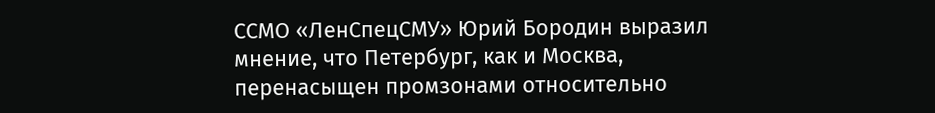ССМО «ЛенСпецСМУ» Юрий Бородин выразил мнение, что Петербург, как и Москва, перенасыщен промзонами относительно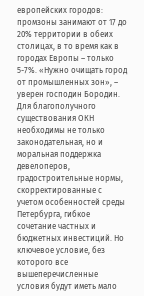европейских городов: промзоны занимают от 17 до 20% территории в обеих столицах, в то время как в городах Европы – только 5-7%. «Нужно очищать город от промышленных зон», – уверен господин Бородин.
Для благополучного существования ОКН необходимы не только законодательная, но и моральная поддержка девелоперов, градостроительные нормы, скорректированные с учетом особенностей среды Петербурга, гибкое сочетание частных и бюджетных инвестиций. Но ключевое условие, без которого все вышеперечисленные условия будут иметь мало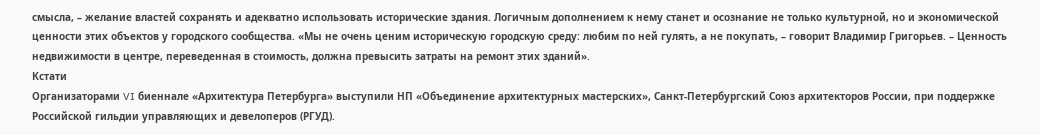смысла, – желание властей сохранять и адекватно использовать исторические здания. Логичным дополнением к нему станет и осознание не только культурной, но и экономической ценности этих объектов у городского сообщества. «Мы не очень ценим историческую городскую среду: любим по ней гулять, а не покупать, – говорит Владимир Григорьев. – Ценность недвижимости в центре, переведенная в стоимость, должна превысить затраты на ремонт этих зданий».
Кстати
Организаторами VI биеннале «Архитектура Петербурга» выступили НП «Объединение архитектурных мастерских», Санкт-Петербургский Союз архитекторов России, при поддержке Российской гильдии управляющих и девелоперов (РГУД).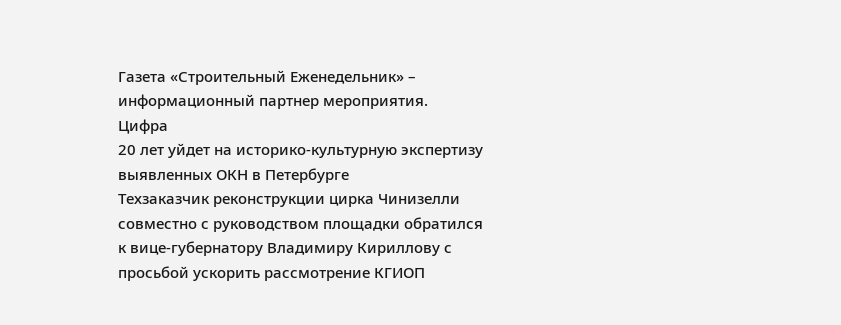Газета «Строительный Еженедельник» – информационный партнер мероприятия.
Цифра
20 лет уйдет на историко-культурную экспертизу выявленных ОКН в Петербурге
Техзаказчик реконструкции цирка Чинизелли совместно с руководством площадки обратился к вице-губернатору Владимиру Кириллову с просьбой ускорить рассмотрение КГИОП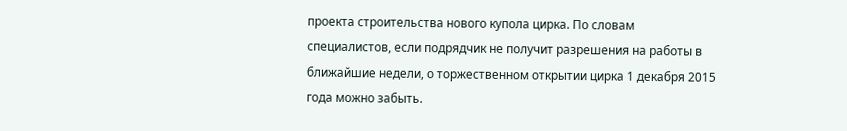проекта строительства нового купола цирка. По словам специалистов, если подрядчик не получит разрешения на работы в ближайшие недели, о торжественном открытии цирка 1 декабря 2015 года можно забыть.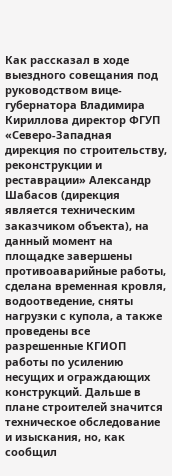Как рассказал в ходе выездного совещания под руководством вице-губернатора Владимира Кириллова директор ФГУП «Северо-Западная дирекция по строительству, реконструкции и реставрации» Александр Шабасов (дирекция является техническим заказчиком объекта), на данный момент на площадке завершены противоаварийные работы, сделана временная кровля, водоотведение, сняты нагрузки с купола, а также проведены все разрешенные КГИОП работы по усилению несущих и ограждающих конструкций. Дальше в плане строителей значится техническое обследование и изыскания, но, как сообщил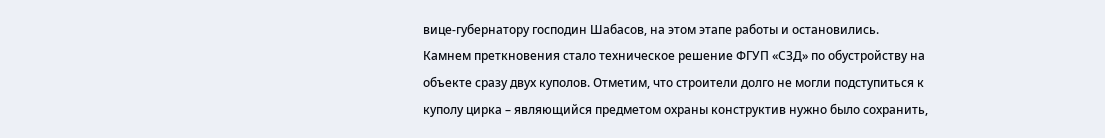вице-губернатору господин Шабасов, на этом этапе работы и остановились.
Камнем преткновения стало техническое решение ФГУП «СЗД» по обустройству на объекте сразу двух куполов. Отметим, что строители долго не могли подступиться к куполу цирка – являющийся предметом охраны конструктив нужно было сохранить,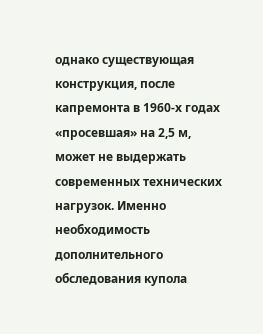однако существующая конструкция, после капремонта в 1960-х годах «просевшая» на 2,5 м, может не выдержать современных технических нагрузок. Именно необходимость дополнительного обследования купола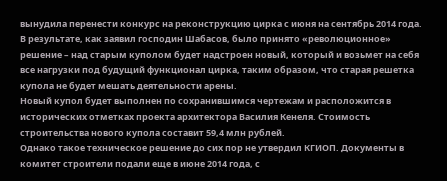вынудила перенести конкурс на реконструкцию цирка с июня на сентябрь 2014 года. В результате, как заявил господин Шабасов, было принято «революционное» решение – над старым куполом будет надстроен новый, который и возьмет на себя все нагрузки под будущий функционал цирка, таким образом, что старая решетка купола не будет мешать деятельности арены.
Новый купол будет выполнен по сохранившимся чертежам и расположится в исторических отметках проекта архитектора Василия Кенеля. Стоимость строительства нового купола составит 59,4 млн рублей.
Однако такое техническое решение до сих пор не утвердил КГИОП. Документы в комитет строители подали еще в июне 2014 года, с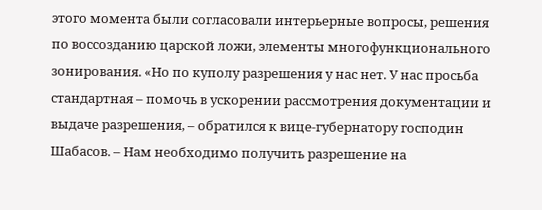этого момента были согласовали интерьерные вопросы, решения по воссозданию царской ложи, элементы многофункционального зонирования. «Но по куполу разрешения у нас нет. У нас просьба стандартная – помочь в ускорении рассмотрения документации и выдаче разрешения, – обратился к вице-губернатору господин Шабасов. – Нам необходимо получить разрешение на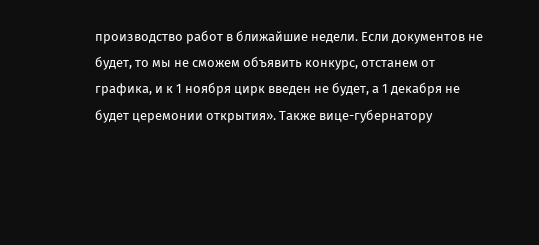производство работ в ближайшие недели. Если документов не будет, то мы не сможем объявить конкурс, отстанем от графика, и к 1 ноября цирк введен не будет, а 1 декабря не будет церемонии открытия». Также вице-губернатору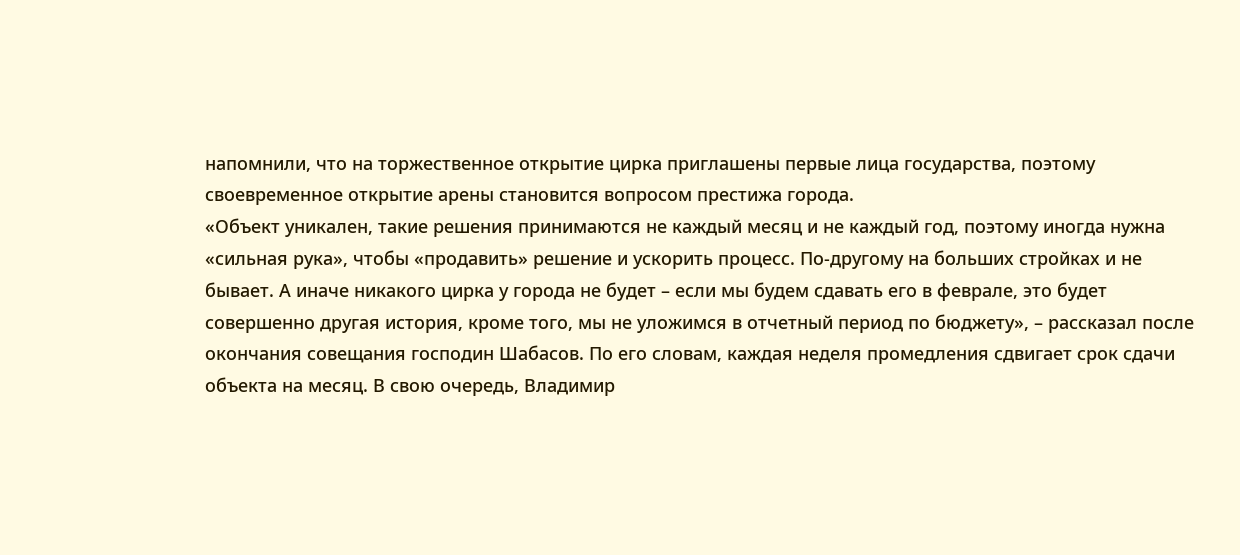напомнили, что на торжественное открытие цирка приглашены первые лица государства, поэтому своевременное открытие арены становится вопросом престижа города.
«Объект уникален, такие решения принимаются не каждый месяц и не каждый год, поэтому иногда нужна «сильная рука», чтобы «продавить» решение и ускорить процесс. По-другому на больших стройках и не бывает. А иначе никакого цирка у города не будет – если мы будем сдавать его в феврале, это будет совершенно другая история, кроме того, мы не уложимся в отчетный период по бюджету», – рассказал после окончания совещания господин Шабасов. По его словам, каждая неделя промедления сдвигает срок сдачи объекта на месяц. В свою очередь, Владимир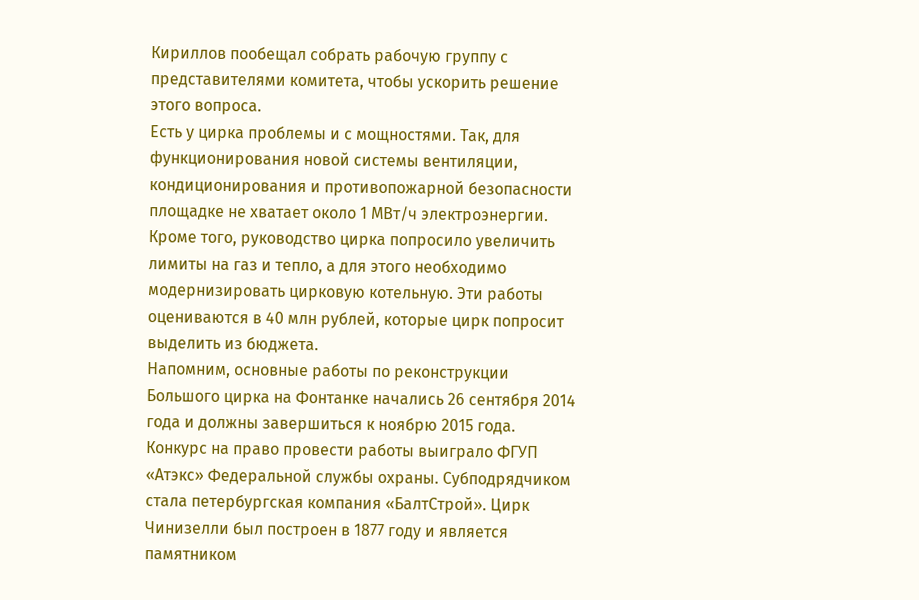Кириллов пообещал собрать рабочую группу с представителями комитета, чтобы ускорить решение этого вопроса.
Есть у цирка проблемы и с мощностями. Так, для функционирования новой системы вентиляции, кондиционирования и противопожарной безопасности площадке не хватает около 1 МВт/ч электроэнергии. Кроме того, руководство цирка попросило увеличить лимиты на газ и тепло, а для этого необходимо модернизировать цирковую котельную. Эти работы оцениваются в 40 млн рублей, которые цирк попросит выделить из бюджета.
Напомним, основные работы по реконструкции Большого цирка на Фонтанке начались 26 сентября 2014 года и должны завершиться к ноябрю 2015 года. Конкурс на право провести работы выиграло ФГУП «Атэкс» Федеральной службы охраны. Субподрядчиком стала петербургская компания «БалтСтрой». Цирк Чинизелли был построен в 1877 году и является памятником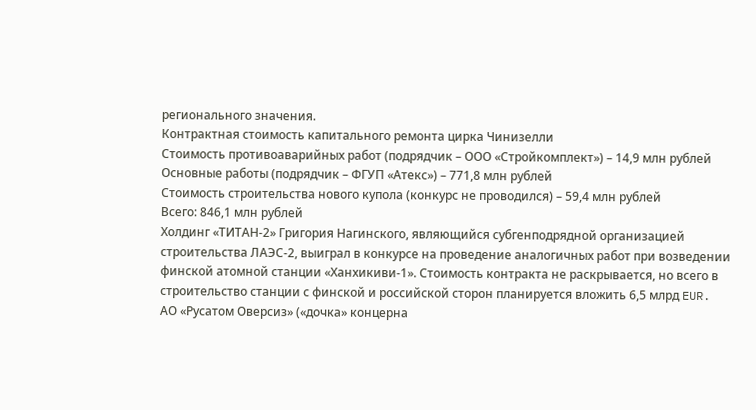регионального значения.
Контрактная стоимость капитального ремонта цирка Чинизелли
Стоимость противоаварийных работ (подрядчик – ООО «Стройкомплект») – 14,9 млн рублей
Основные работы (подрядчик – ФГУП «Атекс») – 771,8 млн рублей
Стоимость строительства нового купола (конкурс не проводился) – 59,4 млн рублей
Всего: 846,1 млн рублей
Холдинг «ТИТАН-2» Григория Нагинского, являющийся субгенподрядной организацией строительства ЛАЭС-2, выиграл в конкурсе на проведение аналогичных работ при возведении финской атомной станции «Ханхикиви-1». Стоимость контракта не раскрывается, но всего в строительство станции с финской и российской сторон планируется вложить 6,5 млрд EUR.
АО «Русатом Оверсиз» («дочка» концерна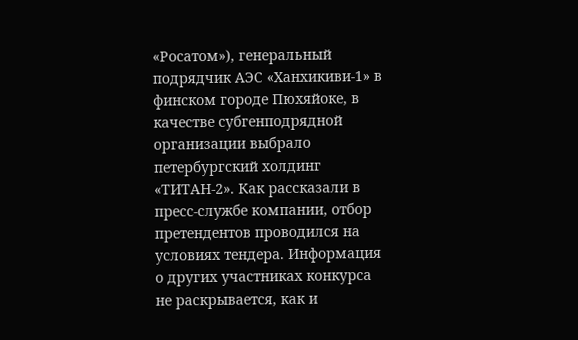«Росатом»), генеральный подрядчик АЭС «Ханхикиви-1» в финском городе Пюхяйоке, в качестве субгенподрядной организации выбрало петербургский холдинг «ТИТАН-2». Как рассказали в пресс-службе компании, отбор претендентов проводился на условиях тендера. Информация о других участниках конкурса не раскрывается, как и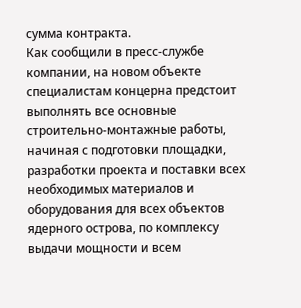сумма контракта.
Как сообщили в пресс-службе компании, на новом объекте специалистам концерна предстоит выполнять все основные строительно-монтажные работы, начиная с подготовки площадки, разработки проекта и поставки всех необходимых материалов и оборудования для всех объектов ядерного острова, по комплексу выдачи мощности и всем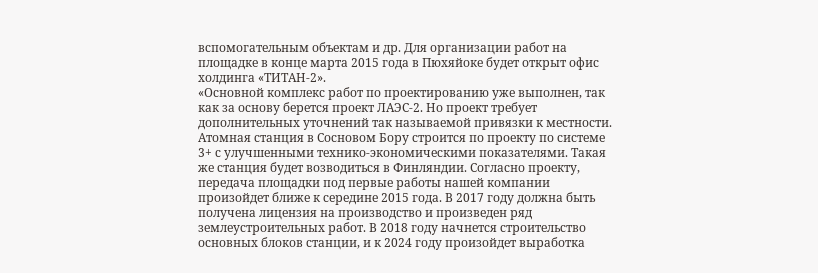вспомогательным объектам и др. Для организации работ на площадке в конце марта 2015 года в Пюхяйоке будет открыт офис холдинга «ТИТАН-2».
«Основной комплекс работ по проектированию уже выполнен, так как за основу берется проект ЛАЭС-2. Но проект требует дополнительных уточнений так называемой привязки к местности.
Атомная станция в Сосновом Бору строится по проекту по системе 3+ с улучшенными технико-экономическими показателями. Такая же станция будет возводиться в Финляндии. Согласно проекту, передача площадки под первые работы нашей компании произойдет ближе к середине 2015 года. В 2017 году должна быть получена лицензия на производство и произведен ряд землеустроительных работ. В 2018 году начнется строительство основных блоков станции, и к 2024 году произойдет выработка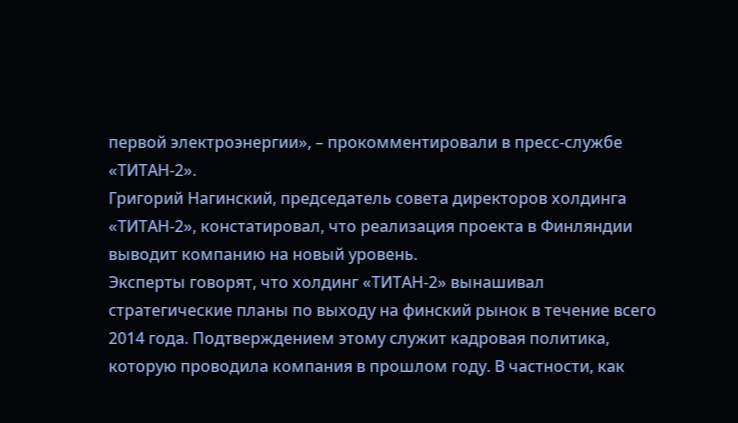первой электроэнергии», – прокомментировали в пресс-службе «ТИТАН-2».
Григорий Нагинский, председатель совета директоров холдинга «ТИТАН-2», констатировал, что реализация проекта в Финляндии выводит компанию на новый уровень.
Эксперты говорят, что холдинг «ТИТАН-2» вынашивал стратегические планы по выходу на финский рынок в течение всего 2014 года. Подтверждением этому служит кадровая политика, которую проводила компания в прошлом году. В частности, как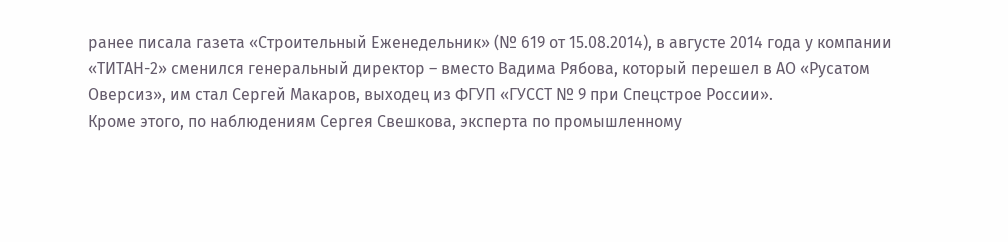ранее писала газета «Строительный Еженедельник» (№ 619 от 15.08.2014), в августе 2014 года у компании «ТИТАН-2» сменился генеральный директор – вместо Вадима Рябова, который перешел в АО «Русатом Оверсиз», им стал Сергей Макаров, выходец из ФГУП «ГУССТ № 9 при Спецстрое России».
Кроме этого, по наблюдениям Сергея Свешкова, эксперта по промышленному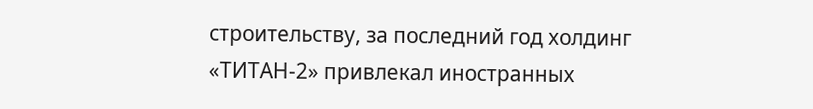строительству, за последний год холдинг «ТИТАН-2» привлекал иностранных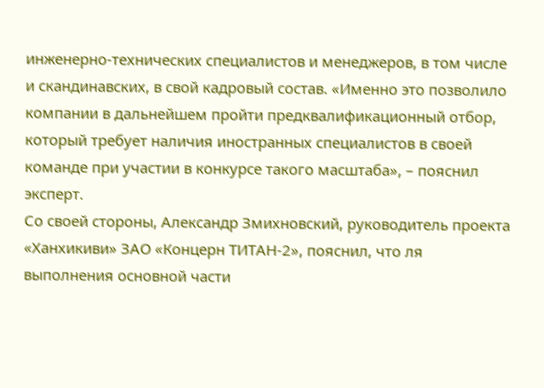инженерно-технических специалистов и менеджеров, в том числе и скандинавских, в свой кадровый состав. «Именно это позволило компании в дальнейшем пройти предквалификационный отбор, который требует наличия иностранных специалистов в своей команде при участии в конкурсе такого масштаба», – пояснил эксперт.
Со своей стороны, Александр Змихновский, руководитель проекта «Ханхикиви» ЗАО «Концерн ТИТАН-2», пояснил, что ля выполнения основной части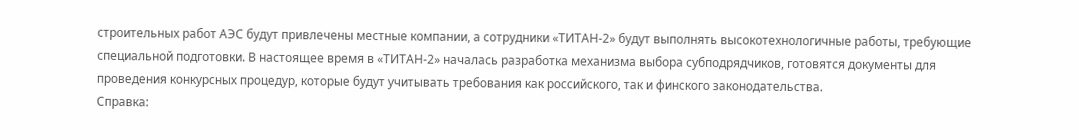строительных работ АЭС будут привлечены местные компании, а сотрудники «ТИТАН-2» будут выполнять высокотехнологичные работы, требующие специальной подготовки. В настоящее время в «ТИТАН-2» началась разработка механизма выбора субподрядчиков, готовятся документы для проведения конкурсных процедур, которые будут учитывать требования как российского, так и финского законодательства.
Справка: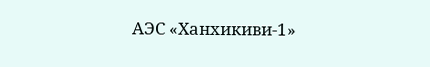АЭС «Ханхикиви-1»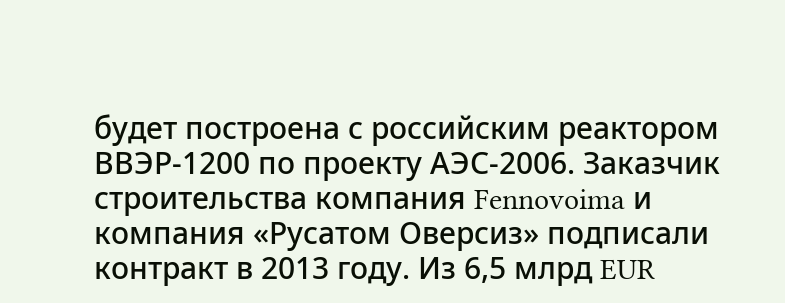будет построена с российским реактором ВВЭР-1200 по проекту АЭС-2006. Заказчик строительства компания Fennovoima и компания «Русатом Оверсиз» подписали контракт в 2013 году. Из 6,5 млрд EUR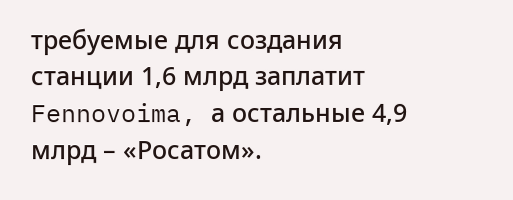требуемые для создания станции 1,6 млрд заплатит Fennovoima, а остальные 4,9 млрд – «Росатом».